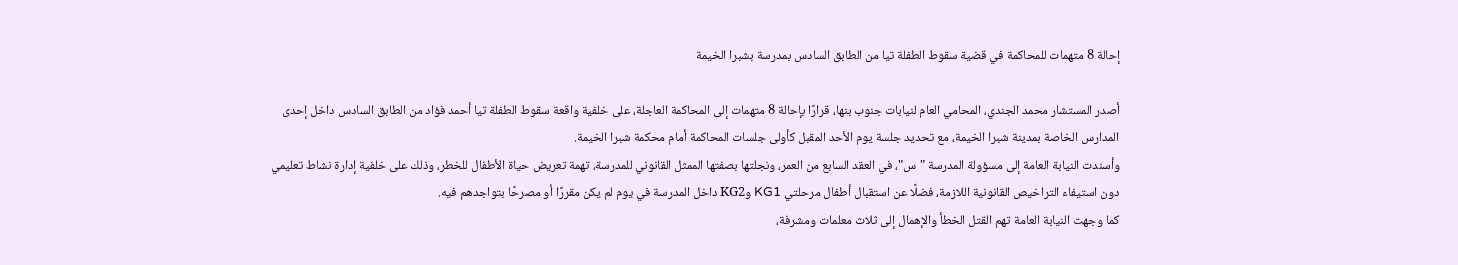إحالة 8 متهمات للمحاكمة في قضية سقوط الطفلة تيا من الطابق السادس بمدرسة بشبرا الخيمة

أصدر المستشار محمد الجندي، المحامي العام لنيابات جنوب بنها، قرارًا بإحالة 8 متهمات إلى المحاكمة العاجلة، على خلفية واقعة سقوط الطفلة تيا أحمد فؤاد من الطابق السادس داخل إحدى المدارس الخاصة بمدينة شبرا الخيمة، مع تحديد جلسة يوم الأحد المقبل كأولى جلسات المحاكمة أمام محكمة شبرا الخيمة.
وأسندت النيابة العامة إلى مسؤولة المدرسة "س"، في العقد السابع من العمر، ونجلتها بصفتها الممثل القانوني للمدرسة، تهمة تعريض حياة الأطفال للخطر، وذلك على خلفية إدارة نشاط تعليمي دون استيفاء التراخيص القانونية اللازمة، فضلًا عن استقبال أطفال مرحلتي KG1 وKG2 داخل المدرسة في يوم لم يكن مقررًا أو مصرحًا بتواجدهم فيه.
كما وجهت النيابة العامة تهم القتل الخطأ والإهمال إلى ثلاث معلمات ومشرفة،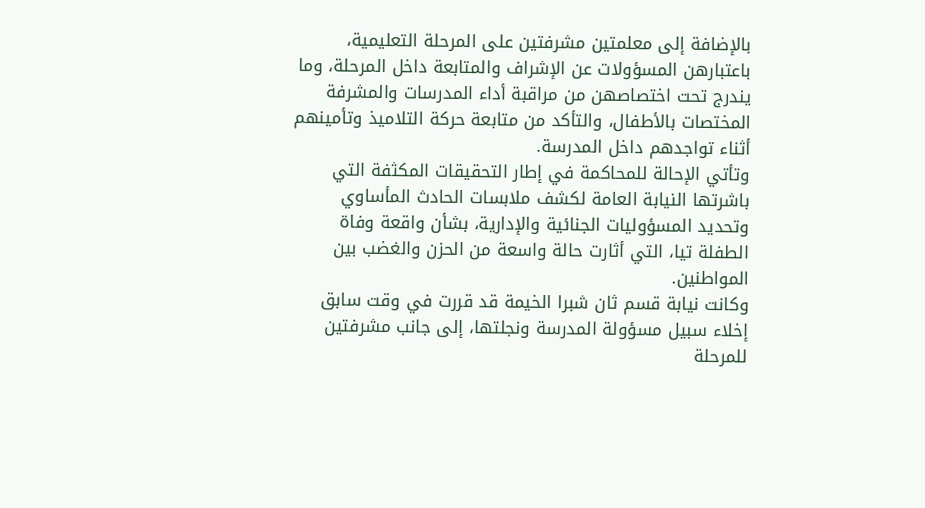بالإضافة إلى معلمتين مشرفتين على المرحلة التعليمية، باعتبارهن المسؤولات عن الإشراف والمتابعة داخل المرحلة، وما يندرج تحت اختصاصهن من مراقبة أداء المدرسات والمشرفة المختصات بالأطفال، والتأكد من متابعة حركة التلاميذ وتأمينهم أثناء تواجدهم داخل المدرسة.
وتأتي الإحالة للمحاكمة في إطار التحقيقات المكثفة التي باشرتها النيابة العامة لكشف ملابسات الحادث المأساوي وتحديد المسؤوليات الجنائية والإدارية، بشأن واقعة وفاة الطفلة تيا، التي أثارت حالة واسعة من الحزن والغضب بين المواطنين.
وكانت نيابة قسم ثان شبرا الخيمة قد قررت في وقت سابق إخلاء سبيل مسؤولة المدرسة ونجلتها، إلى جانب مشرفتين للمرحلة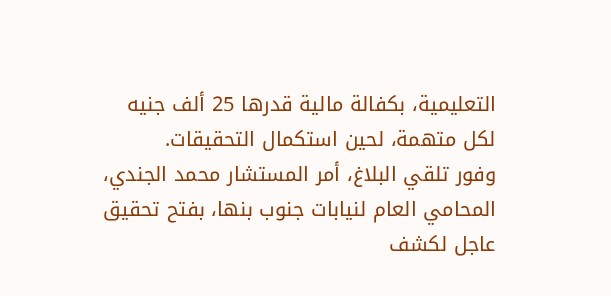التعليمية، بكفالة مالية قدرها 25 ألف جنيه لكل متهمة، لحين استكمال التحقيقات.
وفور تلقي البلاغ، أمر المستشار محمد الجندي، المحامي العام لنيابات جنوب بنها، بفتح تحقيق عاجل لكشف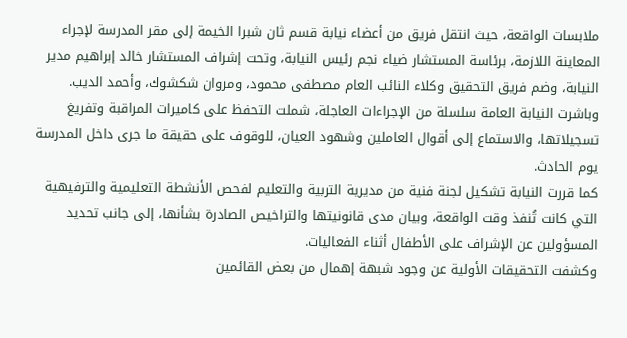ملابسات الواقعة، حيث انتقل فريق من أعضاء نيابة قسم ثان شبرا الخيمة إلى مقر المدرسة لإجراء المعاينة اللازمة، برئاسة المستشار ضياء نجم رئيس النيابة، وتحت إشراف المستشار خالد إبراهيم مدير النيابة، وضم فريق التحقيق وكلاء النائب العام مصطفى محمود، ومروان شكشوك، وأحمد الديب.
وباشرت النيابة العامة سلسلة من الإجراءات العاجلة، شملت التحفظ على كاميرات المراقبة وتفريغ تسجيلاتها، والاستماع إلى أقوال العاملين وشهود العيان، للوقوف على حقيقة ما جرى داخل المدرسة يوم الحادث.
كما قررت النيابة تشكيل لجنة فنية من مديرية التربية والتعليم لفحص الأنشطة التعليمية والترفيهية التي كانت تُنفذ وقت الواقعة، وبيان مدى قانونيتها والتراخيص الصادرة بشأنها، إلى جانب تحديد المسؤولين عن الإشراف على الأطفال أثناء الفعاليات.
وكشفت التحقيقات الأولية عن وجود شبهة إهمال من بعض القائمين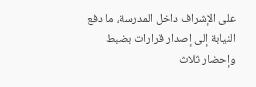على الإشراف داخل المدرسة، ما دفع النيابة إلى إصدار قرارات بضبط وإحضار ثلاث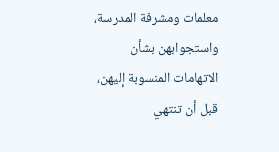معلمات ومشرفة المدرسة، واستجوابهن بشأن الاتهامات المنسوبة إليهن، قبل أن تنتهي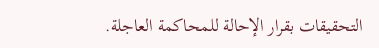التحقيقات بقرار الإحالة للمحاكمة العاجلة.